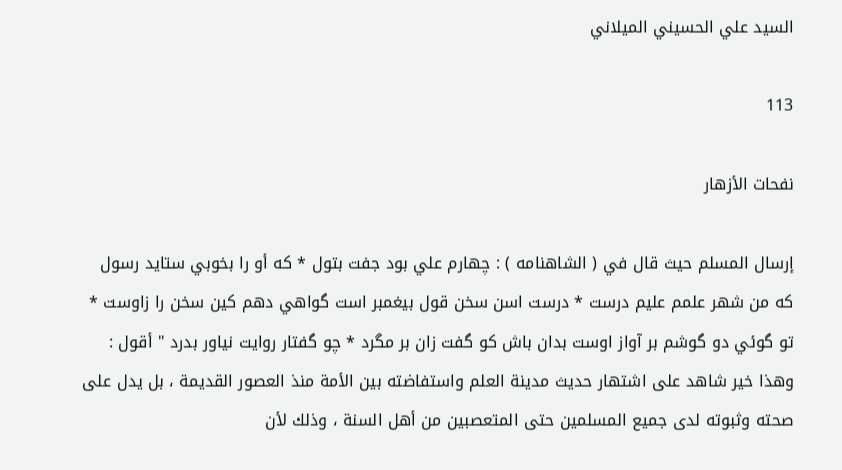السيد علي الحسيني الميلاني

113

نفحات الأزهار

إرسال المسلم حيث قال في ( الشاهنامه ) : چهارم علي بود جفت بتول * كه أو را بخوبي ستايد رسول كه من شهر علمم عليم درست * درست اسن سخن قول بيغمبر است گواهي دهم كين سخن را زاوست * تو گوئي دو گوشم بر آواز اوست بدان باش كو گفت زان بر مگرد * چو گفتار روايت نياور بدرد " أقول : وهذا خير شاهد على اشتهار حديث مدينة العلم واستفاضته بين الأمة منذ العصور القديمة ، بل يدل على صحته وثبوته لدى جميع المسلمين حتى المتعصبين من أهل السنة ، وذلك لأن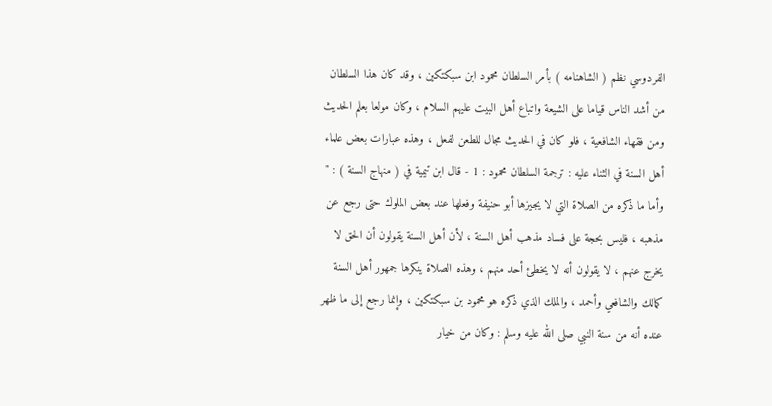الفردوسي نظم ( الشاهنامه ) بأمر السلطان محمود ابن سبكتكين ، وقد كان هذا السلطان من أشد الناس قياما على الشيعة واتباع أهل البيت عليهم السلام ، وكان مولعا بعلم الحديث ومن فقهاء الشافعية ، فلو كان في الحديث مجال للطعن لفعل ، وهذه عبارات بعض علماء أهل السنة في الثناء عليه : ترجمة السلطان محمود : 1 - قال ابن تيمية في ( منهاج السنة ) : " وأما ما ذكره من الصلاة التي لا يجيزها أبو حنيفة وفعلها عند بعض الملوك حتى رجع عن مذهبه ، فليس بحجة على فساد مذهب أهل السنة ، لأن أهل السنة يقولون أن الحق لا يخرج عنهم ، لا يقولون أنه لا يخطئ أحد منهم ، وهذه الصلاة ينكرها جمهور أهل السنة كمالك والشافعي وأحمد ، والملك الذي ذكره هو محمود بن سبكتكين ، وإنما رجع إلى ما ظهر عنده أنه من سنة النبي صلى الله عليه وسلم : وكان من خيار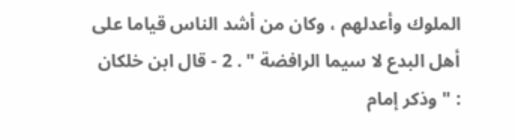الملوك وأعدلهم ، وكان من أشد الناس قياما على أهل البدع لا سيما الرافضة " . 2 - قال ابن خلكان : " وذكر إمام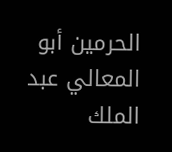الحرمين أبو المعالي عبد الملك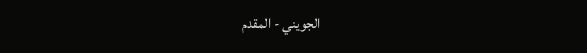الجويني - المقدم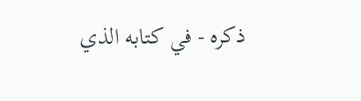ذكره - في كتابه الذي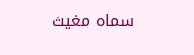سماه مغيث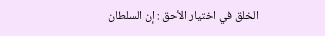الخلق في اختيار الأحق : إن السلطان